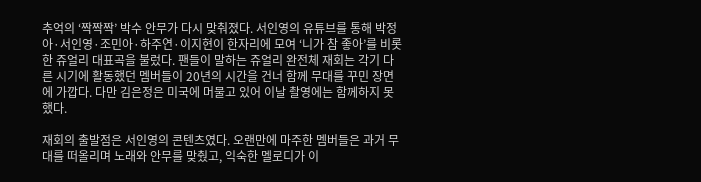추억의 ‘짝짝짝’ 박수 안무가 다시 맞춰졌다. 서인영의 유튜브를 통해 박정아·서인영·조민아·하주연·이지현이 한자리에 모여 ‘니가 참 좋아’를 비롯한 쥬얼리 대표곡을 불렀다. 팬들이 말하는 쥬얼리 완전체 재회는 각기 다른 시기에 활동했던 멤버들이 20년의 시간을 건너 함께 무대를 꾸민 장면에 가깝다. 다만 김은정은 미국에 머물고 있어 이날 촬영에는 함께하지 못했다.

재회의 출발점은 서인영의 콘텐츠였다. 오랜만에 마주한 멤버들은 과거 무대를 떠올리며 노래와 안무를 맞췄고, 익숙한 멜로디가 이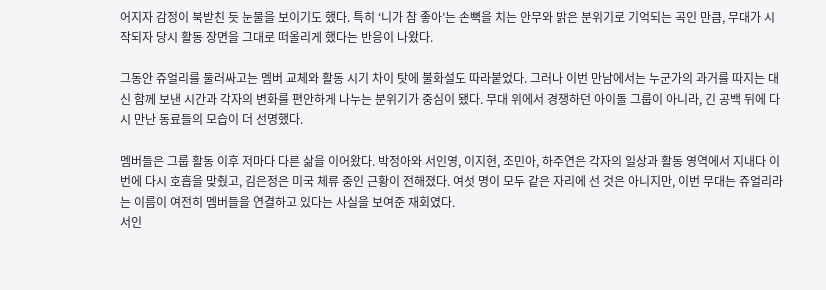어지자 감정이 북받친 듯 눈물을 보이기도 했다. 특히 ‘니가 참 좋아’는 손뼉을 치는 안무와 밝은 분위기로 기억되는 곡인 만큼, 무대가 시작되자 당시 활동 장면을 그대로 떠올리게 했다는 반응이 나왔다.

그동안 쥬얼리를 둘러싸고는 멤버 교체와 활동 시기 차이 탓에 불화설도 따라붙었다. 그러나 이번 만남에서는 누군가의 과거를 따지는 대신 함께 보낸 시간과 각자의 변화를 편안하게 나누는 분위기가 중심이 됐다. 무대 위에서 경쟁하던 아이돌 그룹이 아니라, 긴 공백 뒤에 다시 만난 동료들의 모습이 더 선명했다.

멤버들은 그룹 활동 이후 저마다 다른 삶을 이어왔다. 박정아와 서인영, 이지현, 조민아, 하주연은 각자의 일상과 활동 영역에서 지내다 이번에 다시 호흡을 맞췄고, 김은정은 미국 체류 중인 근황이 전해졌다. 여섯 명이 모두 같은 자리에 선 것은 아니지만, 이번 무대는 쥬얼리라는 이름이 여전히 멤버들을 연결하고 있다는 사실을 보여준 재회였다.
서인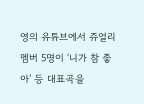영의 유튜브에서 쥬얼리 멤버 5명이 ‘니가 참 좋아’ 등 대표곡을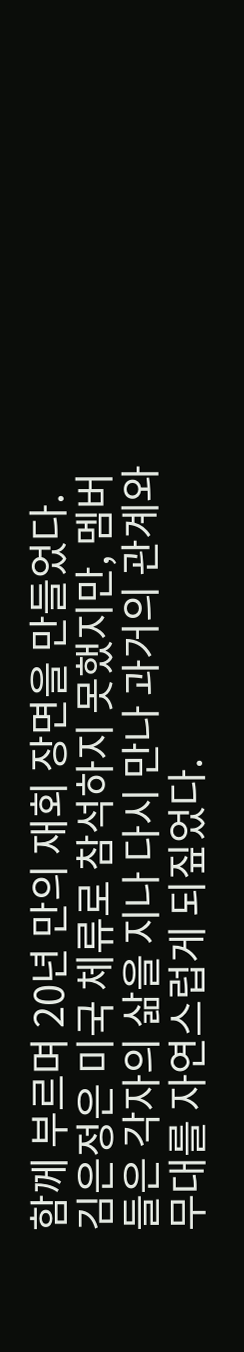함께 부르며 20년 만의 재회 장면을 만들었다. 김은정은 미국 체류로 참석하지 못했지만, 멤버들은 각자의 삶을 지나 다시 만나 과거의 관계와 무대를 자연스럽게 되짚었다.